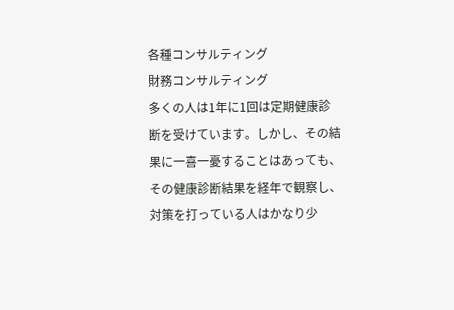各種コンサルティング
財務コンサルティング
多くの人は1年に1回は定期健康診断を受けています。しかし、その結果に一喜一憂することはあっても、
その健康診断結果を経年で観察し、対策を打っている人はかなり少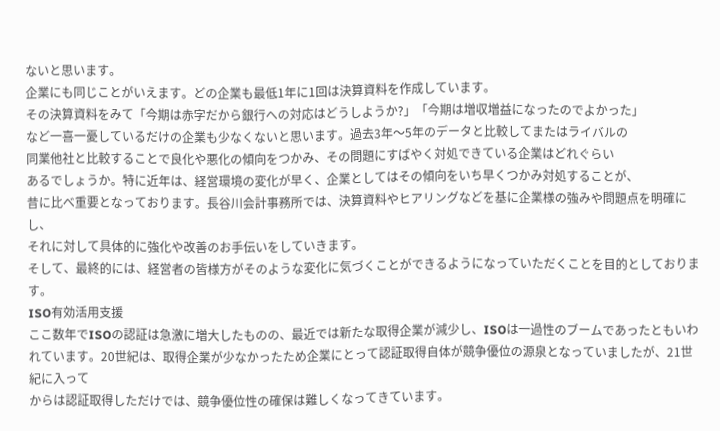ないと思います。
企業にも同じことがいえます。どの企業も最低1年に1回は決算資料を作成しています。
その決算資料をみて「今期は赤字だから銀行への対応はどうしようか?」「今期は増収増益になったのでよかった」
など一喜一憂しているだけの企業も少なくないと思います。過去3年〜5年のデータと比較してまたはライバルの
同業他社と比較することで良化や悪化の傾向をつかみ、その問題にすばやく対処できている企業はどれぐらい
あるでしょうか。特に近年は、経営環境の変化が早く、企業としてはその傾向をいち早くつかみ対処することが、
昔に比べ重要となっております。長谷川会計事務所では、決算資料やヒアリングなどを基に企業様の強みや問題点を明確にし、
それに対して具体的に強化や改善のお手伝いをしていきます。
そして、最終的には、経営者の皆様方がそのような変化に気づくことができるようになっていただくことを目的としております。
ISO有効活用支援
ここ数年でISOの認証は急激に増大したものの、最近では新たな取得企業が減少し、ISOは一過性のブームであったともいわれています。20世紀は、取得企業が少なかったため企業にとって認証取得自体が競争優位の源泉となっていましたが、21世紀に入って
からは認証取得しただけでは、競争優位性の確保は難しくなってきています。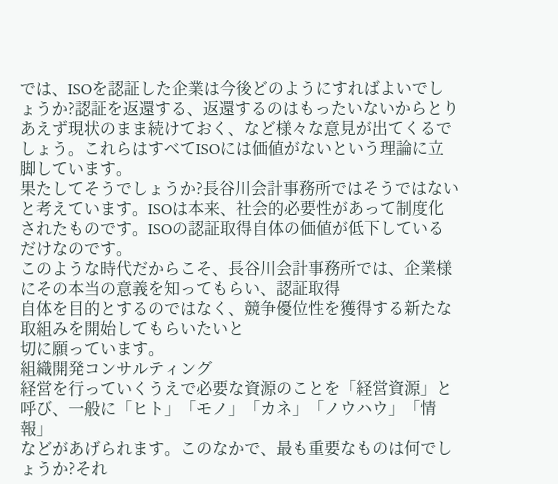では、ISOを認証した企業は今後どのようにすればよいでしょうか?認証を返還する、返還するのはもったいないからとりあえず現状のまま続けておく、など様々な意見が出てくるでしょう。これらはすべてISOには価値がないという理論に立脚しています。
果たしてそうでしょうか?長谷川会計事務所ではそうではないと考えています。ISOは本来、社会的必要性があって制度化されたものです。ISOの認証取得自体の価値が低下しているだけなのです。
このような時代だからこそ、長谷川会計事務所では、企業様にその本当の意義を知ってもらい、認証取得
自体を目的とするのではなく、競争優位性を獲得する新たな取組みを開始してもらいたいと
切に願っています。
組織開発コンサルティング
経営を行っていくうえで必要な資源のことを「経営資源」と呼び、一般に「ヒト」「モノ」「カネ」「ノウハウ」「情報」
などがあげられます。このなかで、最も重要なものは何でしょうか?それ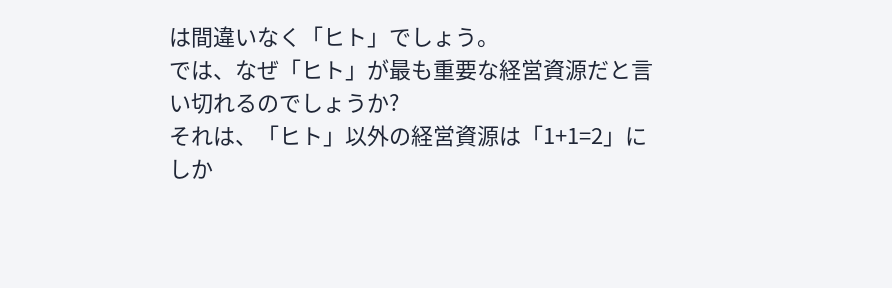は間違いなく「ヒト」でしょう。
では、なぜ「ヒト」が最も重要な経営資源だと言い切れるのでしょうか?
それは、「ヒト」以外の経営資源は「1+1=2」にしか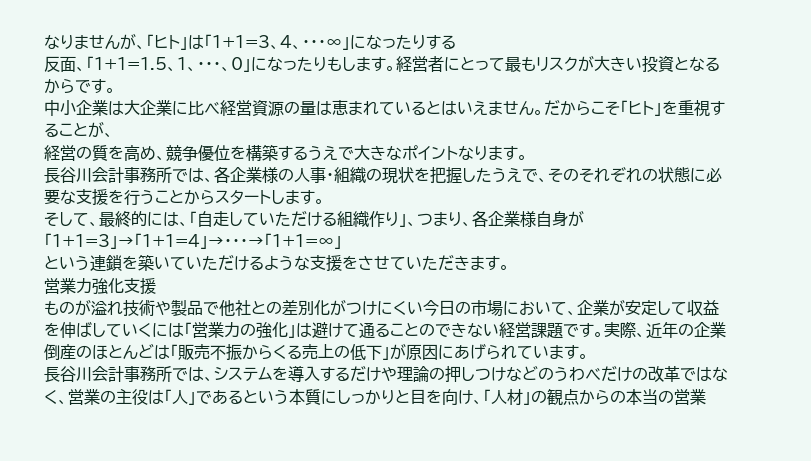なりませんが、「ヒト」は「1+1=3、4、・・・∞」になったりする
反面、「1+1=1.5、1、・・・、0」になったりもします。経営者にとって最もリスクが大きい投資となるからです。
中小企業は大企業に比べ経営資源の量は恵まれているとはいえません。だからこそ「ヒト」を重視することが、
経営の質を高め、競争優位を構築するうえで大きなポイントなります。
長谷川会計事務所では、各企業様の人事・組織の現状を把握したうえで、そのそれぞれの状態に必要な支援を行うことからスタートします。
そして、最終的には、「自走していただける組織作り」、つまり、各企業様自身が
「1+1=3」→「1+1=4」→・・・→「1+1=∞」
という連鎖を築いていただけるような支援をさせていただきます。
営業力強化支援
ものが溢れ技術や製品で他社との差別化がつけにくい今日の市場において、企業が安定して収益を伸ばしていくには「営業力の強化」は避けて通ることのできない経営課題です。実際、近年の企業倒産のほとんどは「販売不振からくる売上の低下」が原因にあげられています。
長谷川会計事務所では、システムを導入するだけや理論の押しつけなどのうわべだけの改革ではなく、営業の主役は「人」であるという本質にしっかりと目を向け、「人材」の観点からの本当の営業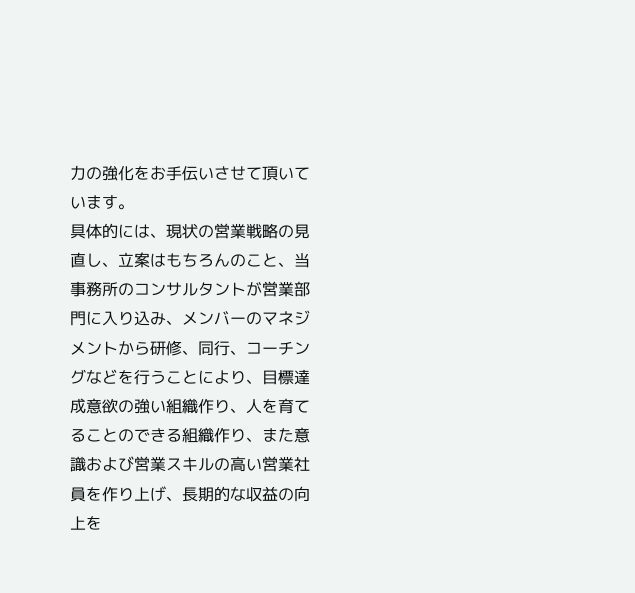力の強化をお手伝いさせて頂いています。
具体的には、現状の営業戦略の見直し、立案はもちろんのこと、当事務所のコンサルタントが営業部門に入り込み、メンバーのマネジメントから研修、同行、コーチングなどを行うことにより、目標達成意欲の強い組織作り、人を育てることのできる組織作り、また意識および営業スキルの高い営業社員を作り上げ、長期的な収益の向上を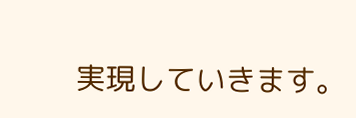実現していきます。